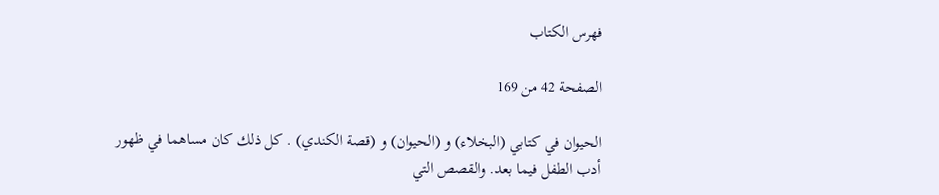فهرس الكتاب

الصفحة 42 من 169

الحيوان في كتابي (البخلاء) و (الحيوان) و (قصة الكندي) . كل ذلك كان مساهما في ظهور أدب الطفل فيما بعد. والقصص التي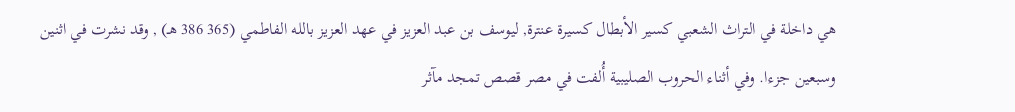هي داخلة في التراث الشعبي كسير الأبطال كسيرة عنترة, ليوسف بن عبد العزيز في عهد العزيز بالله الفاطمي (365 386 هـ) , وقد نشرت في اثنين وسبعين جزءا. وفي أثناء الحروب الصليبية أُلفت في مصر قصص تمجد مآثر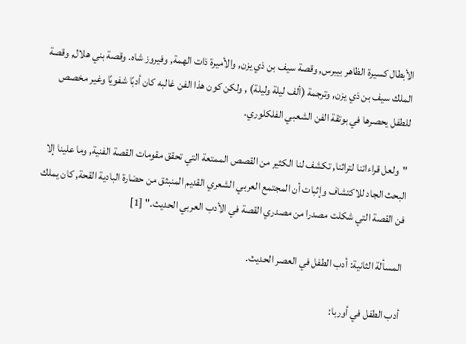الأبطال كسيرة الظاهر بيبرس, وقصة سيف بن ذي يزن, والأميرة ذات الهمة, وفيروز شاه. وقصة بني هلال, وقصة الملك سيف بن ذي يزن, وترجمة (ألف ليلة وليلة) , ولكن كون هذا الفن غالبه كان أدبًا شفويًا وغير مخصص للطفل يحصرها في بوتقة الفن الشعبي الفلكلوري.

"ولعل قراءاتنا لتراثنا, تكشف لنا الكثير من القصص الممتعة التي تحقق مقومات القصة الفنية, وما علينا إلا البحث الجاد للاكتشاف وإثبات أن المجتمع العربي الشعري القديم المنبثق من حضارة البادية القحة, كان يملك فن القصة التي شكلت مصدرا من مصدري القصة في الأدب العربي الحديث." [1]

المسألة الثانية: أدب الطفل في العصر الحديث.

أدب الطفل في أوربا: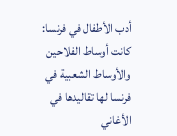أدب الأطفال في فرنسا: كانت أوساط الفلاحين والأوساط الشعبية في فرنسا لها تقاليدها في الأغاني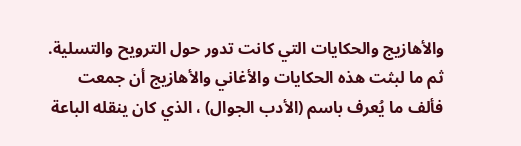والأهازيج والحكايات التي كانت تدور حول الترويح والتسلية. ثم ما لبثت هذه الحكايات والأغاني والأهازيج أن جمعت فألف ما يُعرف باسم (الأدب الجوال) ، الذي كان ينقله الباعة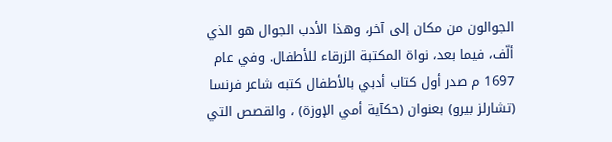الجوالون من مكان إلى آخر، وهذا الأدب الجوال هو الذي ألّف، فيما بعد، نواة المكتبة الزرقاء للأطفال. وفي عام 1697 م صدر أول كتاب أدبي بالأطفال كتبه شاعر فرنسا (تشارلز بيرو) بعنوان (حكآية أمي الإوزة) ، والقصص التي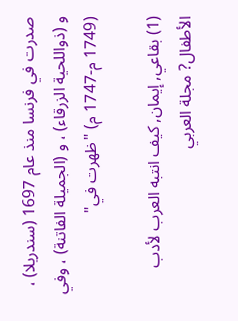صدرت في فرنسا منذ عام 1697 (سندريلا) ، و (ذواللحية الزرقاء) ، و (الجميلة الفاتنة) ، وفي (1749 م-1747 م) "ظهرت في"

(1) بقاعي, إيمان, كيف انتبه العرب لأدب الأطفال? مجلة العربي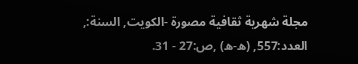مجلة شهرية ثقافية مصورة -الكويت, السنة:, العدد:557, (ه-ه) ,ص:27 - 31.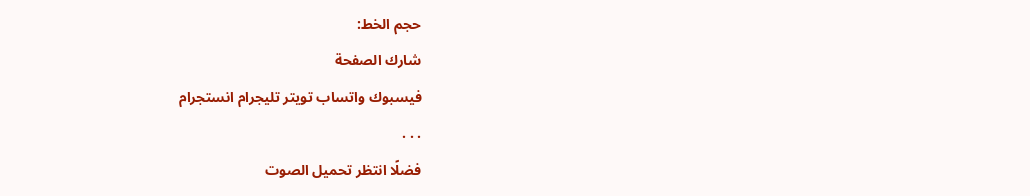حجم الخط:
شارك الصفحة
فيسبوك واتساب تويتر تليجرام انستجرام
. . .
فضلًا انتظر تحميل الصوت